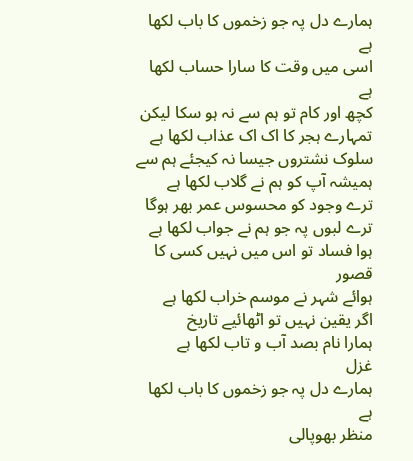ہمارے دل پہ جو زخموں کا باب لکھا ہے
اسی میں وقت کا سارا حساب لکھا ہے
کچھ اور کام تو ہم سے نہ ہو سکا لیکن
تمہارے ہجر کا اک اک عذاب لکھا ہے
سلوک نشتروں جیسا نہ کیجئے ہم سے
ہمیشہ آپ کو ہم نے گلاب لکھا ہے
ترے وجود کو محسوس عمر بھر ہوگا
ترے لبوں پہ جو ہم نے جواب لکھا ہے
ہوا فساد تو اس میں نہیں کسی کا قصور
ہوائے شہر نے موسم خراب لکھا ہے
اگر یقین نہیں تو اٹھائیے تاریخ
ہمارا نام بصد آب و تاب لکھا ہے
غزل
ہمارے دل پہ جو زخموں کا باب لکھا ہے
منظر بھوپالی